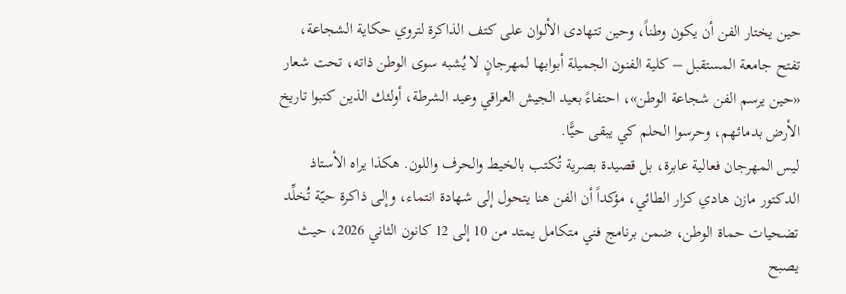حين يختار الفن أن يكون وطناً، وحين تتهادى الألوان على كتف الذاكرة لتروي حكاية الشجاعة، تفتح جامعة المستقبل – كلية الفنون الجميلة أبوابها لمهرجانٍ لا يُشبه سوى الوطن ذاته، تحت شعار «حين يرسم الفن شجاعة الوطن»، احتفاءً بعيد الجيش العراقي وعيد الشرطة، أولئك الذين كتبوا تاريخ الأرض بدمائهم، وحرسوا الحلم كي يبقى حيًّا.
ليس المهرجان فعالية عابرة، بل قصيدة بصرية تُكتب بالخيط والحرف واللون. هكذا يراه الأستاذ الدكتور مازن هادي كزار الطائي، مؤكداً أن الفن هنا يتحول إلى شهادة انتماء، وإلى ذاكرة حيّة تُخلِّد تضحيات حماة الوطن، ضمن برنامج فني متكامل يمتد من 10 إلى 12 كانون الثاني 2026، حيث يصبح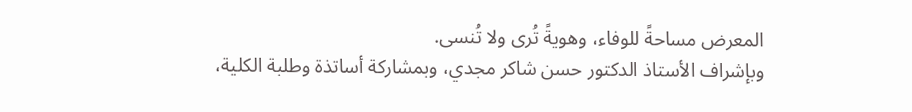المعرض مساحةً للوفاء، وهويةً تُرى ولا تُنسى.
وبإشراف الأستاذ الدكتور حسن شاكر مجدي، وبمشاركة أساتذة وطلبة الكلية،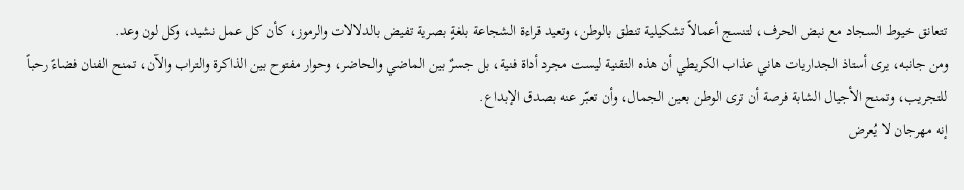تتعانق خيوط السجاد مع نبض الحرف، لتنسج أعمالاً تشكيلية تنطق بالوطن، وتعيد قراءة الشجاعة بلغةٍ بصرية تفيض بالدلالات والرموز، كأن كل عمل نشيد، وكل لون وعد.
ومن جانبه، يرى أستاذ الجداريات هاني عذاب الكريطي أن هذه التقنية ليست مجرد أداة فنية، بل جسرٌ بين الماضي والحاضر، وحوار مفتوح بين الذاكرة والتراب والآن، تمنح الفنان فضاءً رحباً للتجريب، وتمنح الأجيال الشابة فرصة أن ترى الوطن بعين الجمال، وأن تعبّر عنه بصدق الإبداع.
إنه مهرجان لا يُعرض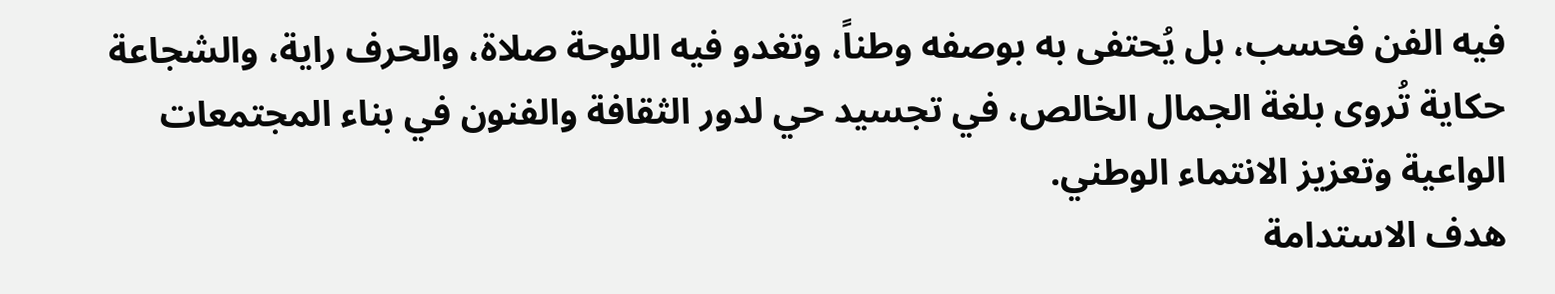فيه الفن فحسب، بل يُحتفى به بوصفه وطناً، وتغدو فيه اللوحة صلاة، والحرف راية، والشجاعة حكاية تُروى بلغة الجمال الخالص، في تجسيد حي لدور الثقافة والفنون في بناء المجتمعات الواعية وتعزيز الانتماء الوطني.
هدف الاستدامة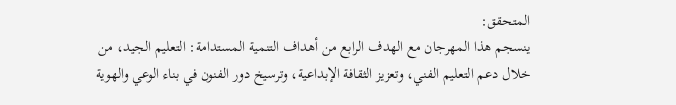المتحقق:
ينسجم هذا المهرجان مع الهدف الرابع من أهداف التنمية المستدامة: التعليم الجيد، من خلال دعم التعليم الفني، وتعزيز الثقافة الإبداعية، وترسيخ دور الفنون في بناء الوعي والهوية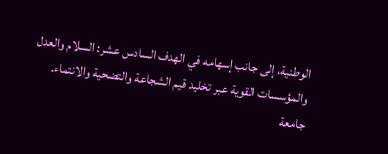الوطنية، إلى جانب إسهامه في الهدف السادس عشر: السلام والعدل والمؤسسات القوية عبر تخليد قيم الشجاعة والتضحية والانتماء.
جامعة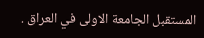المستقبل الجامعة الاولى في العراق .